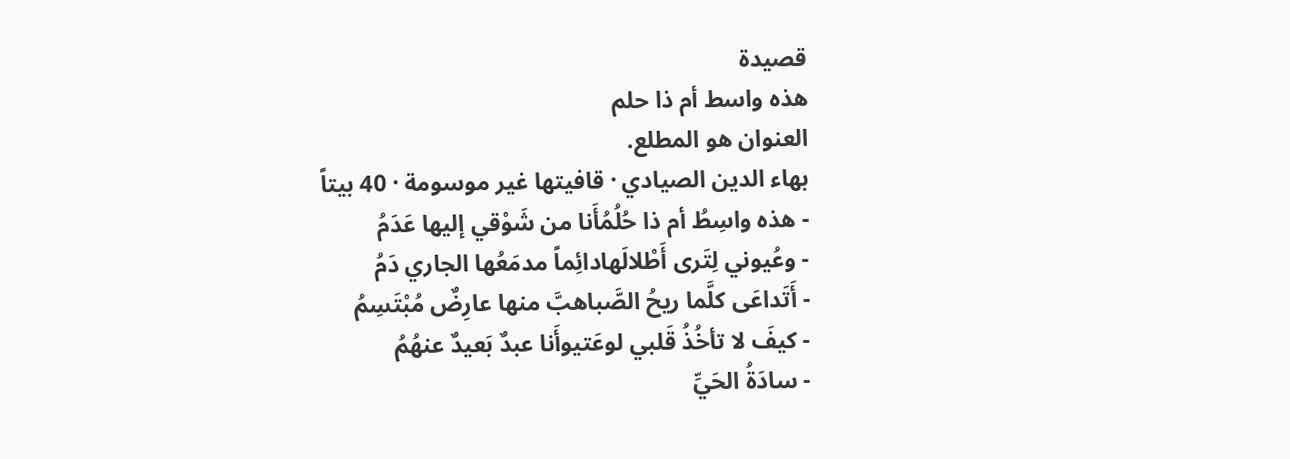قصيدة
هذه واسط أم ذا حلم
العنوان هو المطلع.
بهاء الدين الصيادي · قافيتها غير موسومة · 40 بيتاً
- هذه واسِطُ أم ذا حُلُمُأَنا من شَوْقي إليها عَدَمُ
- وعُيوني لِتَرى أَطْلالَهادائِماً مدمَعُها الجاري دَمُ
- أَتَداعَى كلَّما ريحُ الصَّباهبَّ منها عارِضٌ مُبْتَسِمُ
- كيفَ لا تأخُذُ قَلبي لوعَتيوأَنا عبدٌ بَعيدٌ عنهُمُ
- سادَةُ الحَيِّ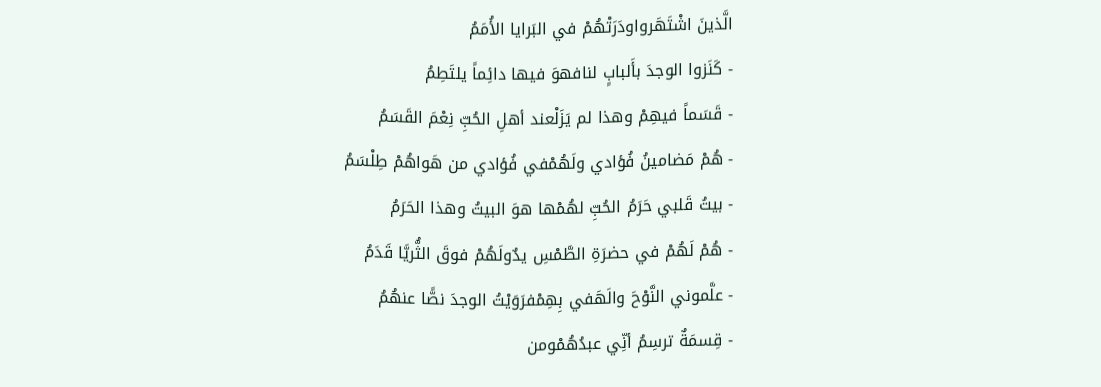الَّذينَ اشْتَهَرواودَرَتْهُمْ في البَرايا الأُمَمُ
- كَنَزوا الوجدَ بأَلبابٍ لنافهوَ فيها دائِماً يلتَطِمُ
- قَسَماً فيهِمْ وهذا لم يَزَلْعند أهلِ الحُبِّ نِعْمَ القَسَمُ
- هُمْ مَضامينُ فُؤادي ولَهُمْفي فُؤادي من هَواهُمْ طِلْسَمُ
- بيتُ قَلبي حَرَمُ الحُبِّ لهُمْها هوَ البيتُ وهذا الحَرَمُ
- هُمْ لَهُمْ في حضرَةِ الطَّمْسِ يدٌولَهُمْ فوقَ الثُّريَّا قَدَمُ
- علَّموني النَّوْحَ والَهَفي بِهِمْفرَوَيْتُ الوجدَ نصًّا عنهُمُ
- قِسمَةٌ ترسِمُ أنِّي عبدُهُمْومن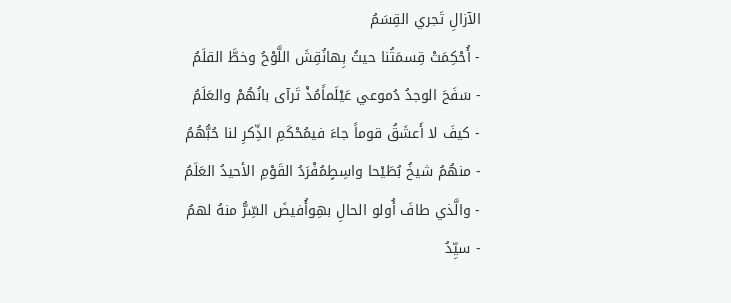الآزالِ تَجري القِسَمُ
- أُحْكِمَتْ قِسمَتُنا حيثُ بِهانُقِشَ اللَّوْحُ وخطَّ القلَمُ
- سَفَحَ الوجدُ دُموعي عَيْلَماًمُذْ تَرآى بانُهُمْ والعَلَمُ
- كيفَ لا أَعشَقُ قوماً جاءَ فيمُحْكَمِ الذِّكرِ لنا حُبُّهُمُ
- منهُمُ شيخُ بُطَيْحا واسِطٍمُفْرَدُ القَوْمِ الأحيدُ العَلَمُ
- والَّذي طافَ أُولو الحالِ بهِوأُفيضَ السِّرُّ منهُ لهمُ
- سيِّدُ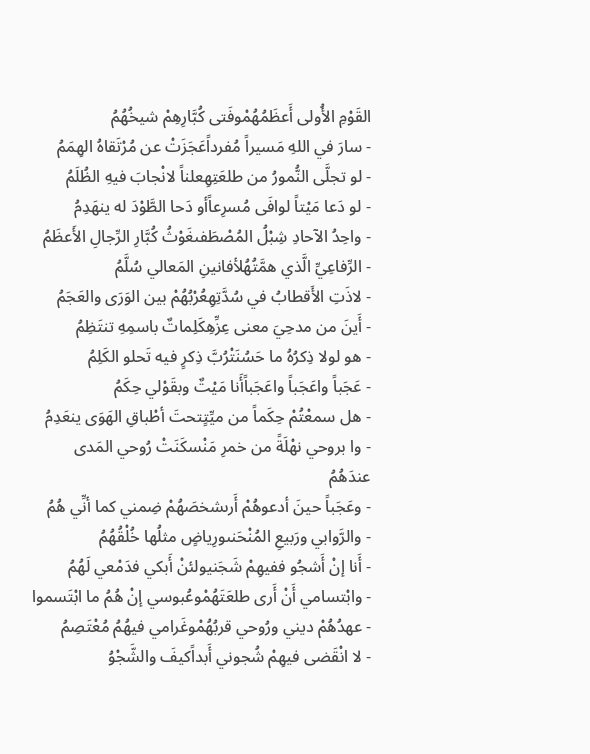القَوْمِ الأُولى أَعظَمُهُمْوفَتى كُبَّارِهِمْ شيخُهُمُ
- سارَ في اللهِ مَسيراً مُفرداًعَجَزَتْ عن مُرْتَقاهُ الهِمَمُ
- لو تجلَّى النُّمورُ من طلعَتِهِعلناً لانْجابَ فيهِ الظُلَمُ
- لو دَعا مَيْتاً لوافَى مُسرِعاًأو دَحا الطَّوْدَ له ينهَدِمُ
- واحِدُ الآحادِ شِبْلُ المُصْطَفىغَوْثُ كُبَّارِ الرِّجالِ الأَعظَمُ
- الرِّفاعِيِّ الَّذي همَّتُهُلأفانينِ المَعالي سُلَّمُ
- لاذَتِ الأَقطابُ في سُدَّتِهِعُرْبُهُمْ بين الوَرَى والعَجَمُ
- أَينَ من مدحِيَ معنى عِزِّهِكَلِماتٌ باسمِهِ تنتَظِمُ
- هو لولا ذِكرُهُ ما حَسُنَتْرُبَّ ذِكرٍ فيه تَحلو الكَلِمُ
- عَجَباً واعَجَباً واعَجَباًأَنا مَيْتٌ وبقَوْلي حِكَمُ
- هل سمعْتُمْ حِكَماً من ميِّتٍتحتَ أطْباقِ الهَوَى ينعَدِمُ
- وا بروحي نهْلَةً من خمرِ مَنْسكَنَتْ رُوحي المَدى عندَهُمُ
- وعَجَباً حينَ أدعوهُمْ أَرىشخصَهُمْ ضِمني كما أنِّي هُمُ
- والرَّوابي ورَبيعِ المُنْحَنىورِياضٍ مثلُها خُلْقُهُمُ
- أَنا إنْ أَشجُو ففيهِمْ شَجَنيولئنْ أَبكي فدَمْعي لَهُمُ
- وابْتسامي أَنْ أَرى طلعَتَهُمْوعُبوسي إنْ هُمُ ما ابْتَسموا
- عهدُهُمْ ديني ورُوحي قربُهُمْوغَرامي فيهُمُ مُعْتَصِمُ
- لا انْقَضى فيهِمْ شُجوني أَبداًكيفَ والشَّجْوُ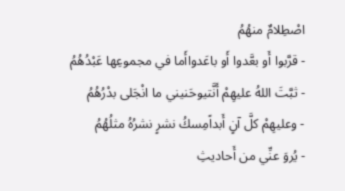اصْطِلامٌ منهُمُ
- قرَّبوا أَو بعَّدوا أَو باعَدواأَما في مجموعِها عَبْدُهُمُ
- ثبَّتَ اللهُ عليهِمْ أَنَّتيوحَنيني ما انْجَلى بدْرُهُمُ
- وعليهِمْ كلَّ آنٍ أَبداًمِسكُ نشرٍ نشرُهُ مثلُهُمُ
- يُروَ عنِّي من أَحاديثِ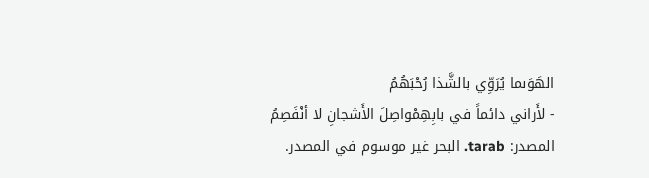الهَوَىما يُرَوِّي بالشَّذا رُحْبَهُمُ
- لأَراني دائماً في بابِهِمْواصِلَ الأَشجانِ لا أنْفَصِمُ
المصدر: tarab. البحر غير موسوم في المصدر.